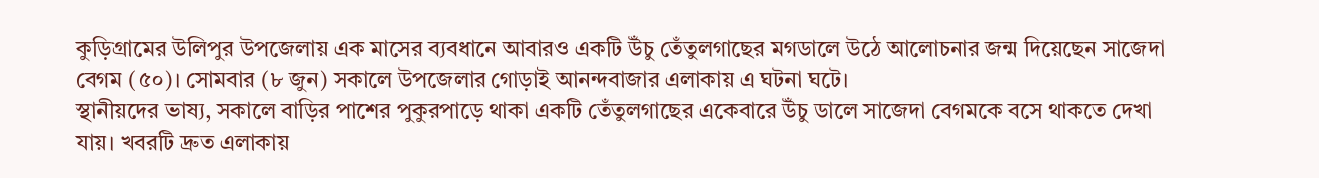কুড়িগ্রামের উলিপুর উপজেলায় এক মাসের ব্যবধানে আবারও একটি উঁচু তেঁতুলগাছের মগডালে উঠে আলোচনার জন্ম দিয়েছেন সাজেদা বেগম (৫০)। সোমবার (৮ জুন) সকালে উপজেলার গোড়াই আনন্দবাজার এলাকায় এ ঘটনা ঘটে।
স্থানীয়দের ভাষ্য, সকালে বাড়ির পাশের পুকুরপাড়ে থাকা একটি তেঁতুলগাছের একেবারে উঁচু ডালে সাজেদা বেগমকে বসে থাকতে দেখা যায়। খবরটি দ্রুত এলাকায়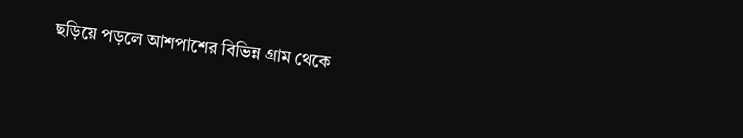ছড়িয়ে পড়লে আশপাশের বিভিন্ন গ্রাম থেকে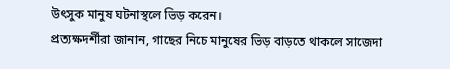উৎসুক মানুষ ঘটনাস্থলে ভিড় করেন।
প্রত্যক্ষদর্শীরা জানান, গাছের নিচে মানুষের ভিড় বাড়তে থাকলে সাজেদা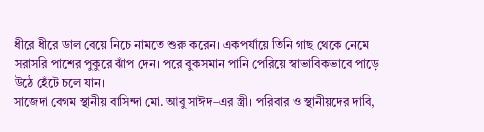ধীরে ধীরে ডাল বেয়ে নিচে নামতে শুরু করেন। একপর্যায়ে তিনি গাছ থেকে নেমে সরাসরি পাশের পুকুরে ঝাঁপ দেন। পরে বুকসমান পানি পেরিয়ে স্বাভাবিকভাবে পাড়ে উঠে হেঁটে চলে যান।
সাজেদা বেগম স্থানীয় বাসিন্দা মো. আবু সাঈদ–এর স্ত্রী। পরিবার ও স্থানীয়দের দাবি,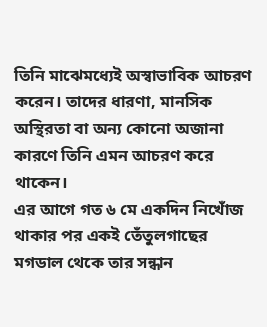তিনি মাঝেমধ্যেই অস্বাভাবিক আচরণ করেন। তাদের ধারণা, মানসিক অস্থিরতা বা অন্য কোনো অজানা কারণে তিনি এমন আচরণ করে থাকেন।
এর আগে গত ৬ মে একদিন নিখোঁজ থাকার পর একই তেঁতুলগাছের মগডাল থেকে তার সন্ধান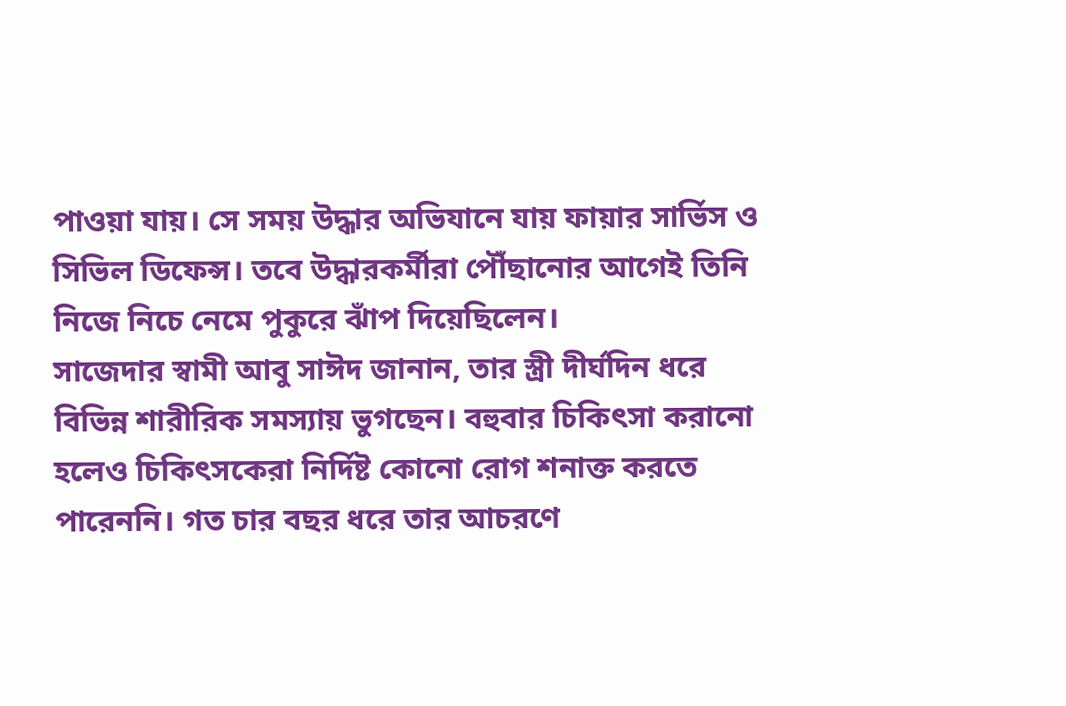পাওয়া যায়। সে সময় উদ্ধার অভিযানে যায় ফায়ার সার্ভিস ও সিভিল ডিফেন্স। তবে উদ্ধারকর্মীরা পৌঁছানোর আগেই তিনি নিজে নিচে নেমে পুকুরে ঝাঁপ দিয়েছিলেন।
সাজেদার স্বামী আবু সাঈদ জানান, তার স্ত্রী দীর্ঘদিন ধরে বিভিন্ন শারীরিক সমস্যায় ভুগছেন। বহুবার চিকিৎসা করানো হলেও চিকিৎসকেরা নির্দিষ্ট কোনো রোগ শনাক্ত করতে পারেননি। গত চার বছর ধরে তার আচরণে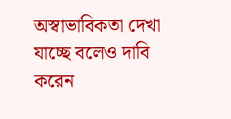অস্বাভাবিকতা দেখা যাচ্ছে বলেও দাবি করেন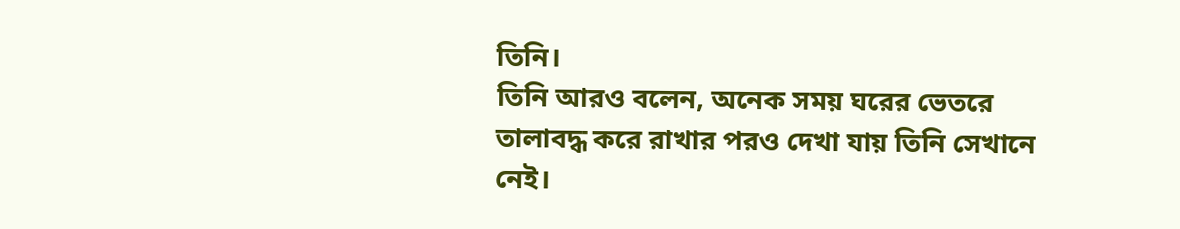তিনি।
তিনি আরও বলেন, অনেক সময় ঘরের ভেতরে তালাবদ্ধ করে রাখার পরও দেখা যায় তিনি সেখানে নেই।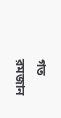গত রমজান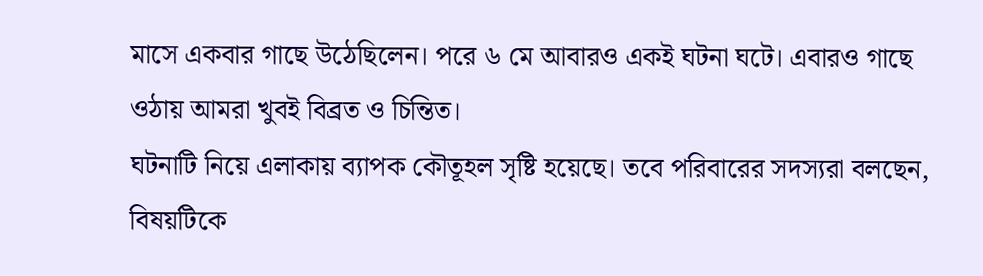মাসে একবার গাছে উঠেছিলেন। পরে ৬ মে আবারও একই ঘটনা ঘটে। এবারও গাছে ওঠায় আমরা খুবই বিব্রত ও চিন্তিত।
ঘটনাটি নিয়ে এলাকায় ব্যাপক কৌতূহল সৃষ্টি হয়েছে। তবে পরিবারের সদস্যরা বলছেন, বিষয়টিকে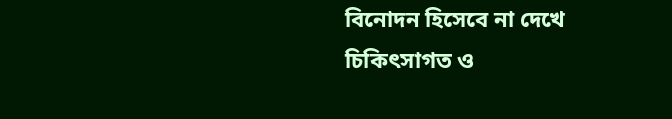বিনোদন হিসেবে না দেখে চিকিৎসাগত ও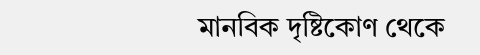মানবিক দৃষ্টিকোণ থেকে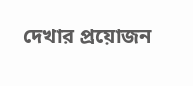দেখার প্রয়োজন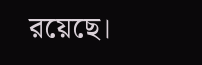রয়েছে।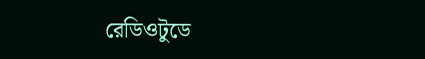রেডিওটুডে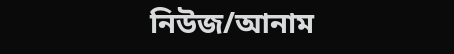নিউজ/আনাম